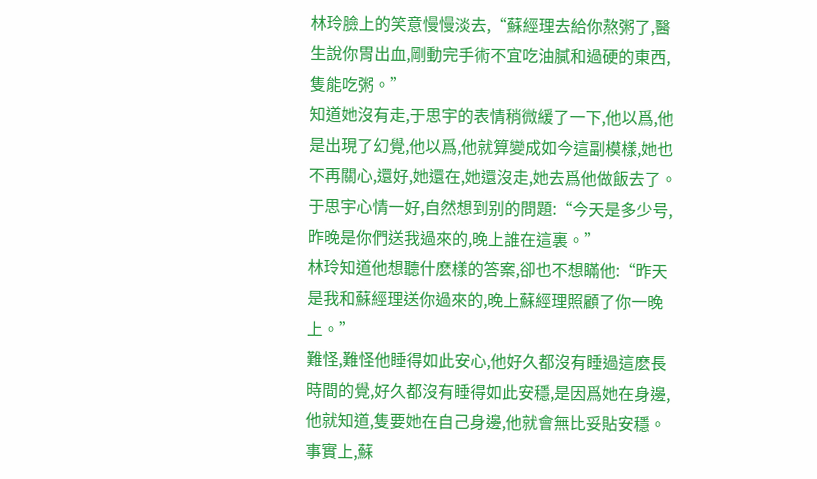林玲臉上的笑意慢慢淡去,“蘇經理去給你熬粥了,醫生說你胃出血,剛動完手術不宜吃油膩和過硬的東西,隻能吃粥。”
知道她沒有走,于思宇的表情稍微緩了一下,他以爲,他是出現了幻覺,他以爲,他就算變成如今這副模樣,她也不再關心,還好,她還在,她還沒走,她去爲他做飯去了。
于思宇心情一好,自然想到别的問題:“今天是多少号,昨晚是你們送我過來的,晚上誰在這裏。”
林玲知道他想聽什麽樣的答案,卻也不想瞞他:“昨天是我和蘇經理送你過來的,晚上蘇經理照顧了你一晚上。”
難怪,難怪他睡得如此安心,他好久都沒有睡過這麽長時間的覺,好久都沒有睡得如此安穩,是因爲她在身邊,他就知道,隻要她在自己身邊,他就會無比妥貼安穩。
事實上,蘇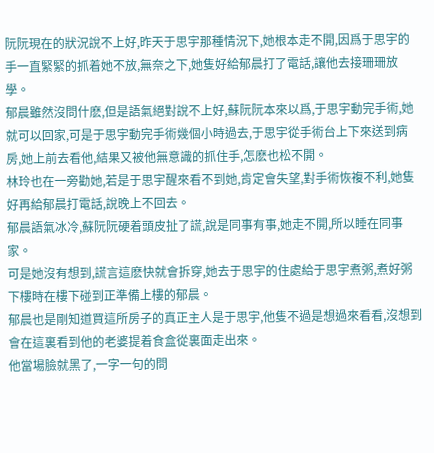阮阮現在的狀況說不上好,昨天于思宇那種情況下,她根本走不開,因爲于思宇的手一直緊緊的抓着她不放,無奈之下,她隻好給郁晨打了電話,讓他去接珊珊放學。
郁晨雖然沒問什麽,但是語氣絕對說不上好,蘇阮阮本來以爲,于思宇動完手術,她就可以回家,可是于思宇動完手術幾個小時過去,于思宇從手術台上下來送到病房,她上前去看他,結果又被他無意識的抓住手,怎麽也松不開。
林玲也在一旁勸她,若是于思宇醒來看不到她,肯定會失望,對手術恢複不利,她隻好再給郁晨打電話,說晚上不回去。
郁晨語氣冰冷,蘇阮阮硬着頭皮扯了謊,說是同事有事,她走不開,所以睡在同事家。
可是她沒有想到,謊言這麽快就會拆穿,她去于思宇的住處給于思宇煮粥,煮好粥下樓時在樓下碰到正準備上樓的郁晨。
郁晨也是剛知道買這所房子的真正主人是于思宇,他隻不過是想過來看看,沒想到會在這裏看到他的老婆提着食盒從裏面走出來。
他當場臉就黑了,一字一句的問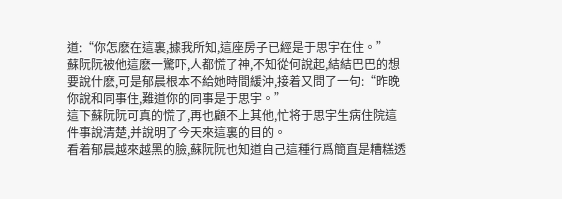道:“你怎麽在這裏,據我所知,這座房子已經是于思宇在住。”
蘇阮阮被他這麽一驚吓,人都慌了神,不知從何說起,結結巴巴的想要說什麽,可是郁晨根本不給她時間緩沖,接着又問了一句:“昨晚你說和同事住,難道你的同事是于思宇。”
這下蘇阮阮可真的慌了,再也顧不上其他,忙将于思宇生病住院這件事說清楚,并說明了今天來這裏的目的。
看着郁晨越來越黑的臉,蘇阮阮也知道自己這種行爲簡直是糟糕透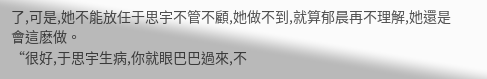了,可是,她不能放任于思宇不管不顧,她做不到,就算郁晨再不理解,她還是會這麽做。
“很好,于思宇生病,你就眼巴巴過來,不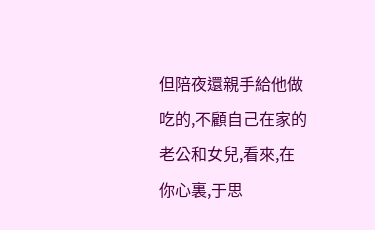但陪夜還親手給他做吃的,不顧自己在家的老公和女兒,看來,在你心裏,于思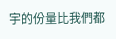宇的份量比我們都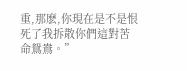重,那麽,你現在是不是恨死了我拆散你們這對苦命鴛鴦。”